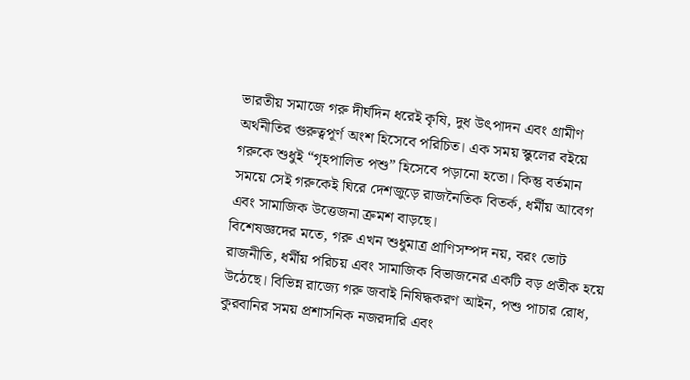ভারতীয় সমাজে গরু দীর্ঘদিন ধরেই কৃষি, দুধ উৎপাদন এবং গ্রামীণ অর্থনীতির গুরুত্বপূর্ণ অংশ হিসেবে পরিচিত। এক সময় স্কুলের বইয়ে গরুকে শুধুই “গৃহপালিত পশু” হিসেবে পড়ানো হতো। কিন্তু বর্তমান সময়ে সেই গরুকেই ঘিরে দেশজুড়ে রাজনৈতিক বিতর্ক, ধর্মীয় আবেগ এবং সামাজিক উত্তেজনা ক্রমশ বাড়ছে।
বিশেষজ্ঞদের মতে, গরু এখন শুধুমাত্র প্রাণিসম্পদ নয়, বরং ভোট রাজনীতি, ধর্মীয় পরিচয় এবং সামাজিক বিভাজনের একটি বড় প্রতীক হয়ে উঠেছে। বিভিন্ন রাজ্যে গরু জবাই নিষিদ্ধকরণ আইন, পশু পাচার রোধ, কুরবানির সময় প্রশাসনিক নজরদারি এবং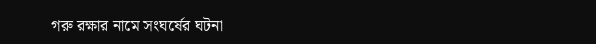গরু রক্ষার নামে সংঘর্ষের ঘটনা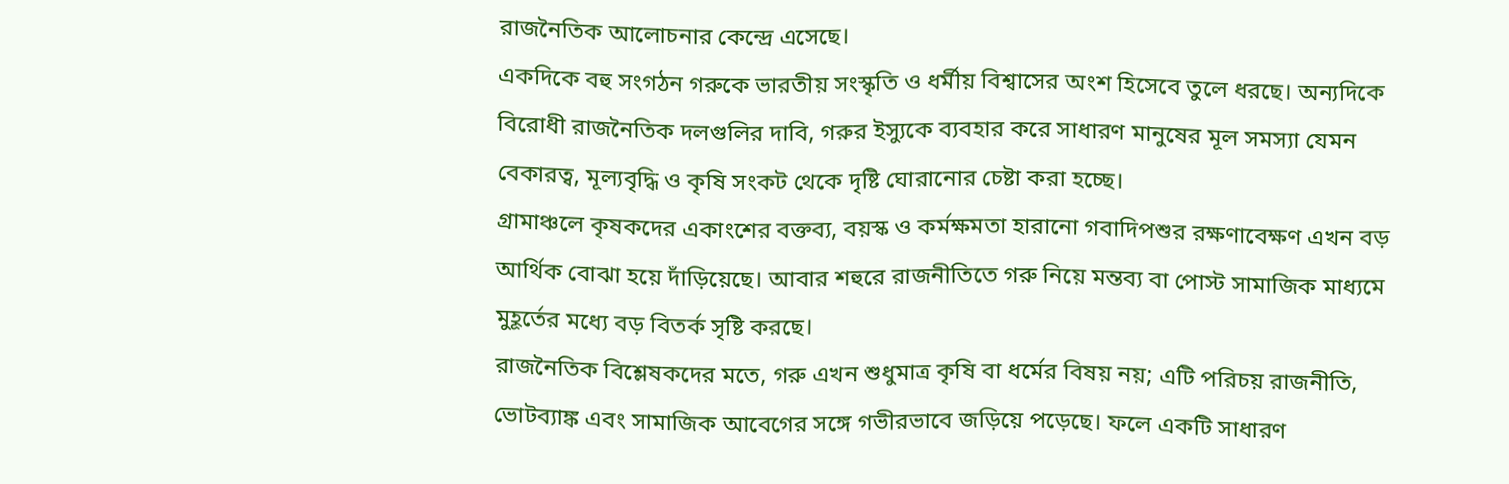রাজনৈতিক আলোচনার কেন্দ্রে এসেছে।
একদিকে বহু সংগঠন গরুকে ভারতীয় সংস্কৃতি ও ধর্মীয় বিশ্বাসের অংশ হিসেবে তুলে ধরছে। অন্যদিকে বিরোধী রাজনৈতিক দলগুলির দাবি, গরুর ইস্যুকে ব্যবহার করে সাধারণ মানুষের মূল সমস্যা যেমন বেকারত্ব, মূল্যবৃদ্ধি ও কৃষি সংকট থেকে দৃষ্টি ঘোরানোর চেষ্টা করা হচ্ছে।
গ্রামাঞ্চলে কৃষকদের একাংশের বক্তব্য, বয়স্ক ও কর্মক্ষমতা হারানো গবাদিপশুর রক্ষণাবেক্ষণ এখন বড় আর্থিক বোঝা হয়ে দাঁড়িয়েছে। আবার শহুরে রাজনীতিতে গরু নিয়ে মন্তব্য বা পোস্ট সামাজিক মাধ্যমে মুহূর্তের মধ্যে বড় বিতর্ক সৃষ্টি করছে।
রাজনৈতিক বিশ্লেষকদের মতে, গরু এখন শুধুমাত্র কৃষি বা ধর্মের বিষয় নয়; এটি পরিচয় রাজনীতি, ভোটব্যাঙ্ক এবং সামাজিক আবেগের সঙ্গে গভীরভাবে জড়িয়ে পড়েছে। ফলে একটি সাধারণ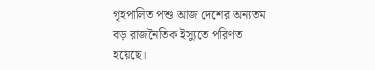গৃহপালিত পশু আজ দেশের অন্যতম বড় রাজনৈতিক ইস্যুতে পরিণত হয়েছে।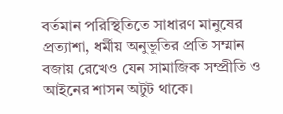বর্তমান পরিস্থিতিতে সাধারণ মানুষের প্রত্যাশা, ধর্মীয় অনুভূতির প্রতি সম্মান বজায় রেখেও যেন সামাজিক সম্প্রীতি ও আইনের শাসন অটুট থাকে।